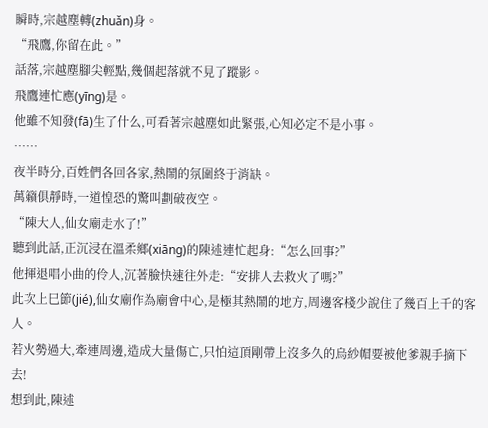瞬時,宗越塵轉(zhuǎn)身。
“飛鷹,你留在此。”
話落,宗越塵腳尖輕點,幾個起落就不見了蹤影。
飛鷹連忙應(yīng)是。
他雖不知發(fā)生了什么,可看著宗越塵如此緊張,心知必定不是小事。
……
夜半時分,百姓們各回各家,熱鬧的氛圍終于消缺。
萬籟俱靜時,一道惶恐的驚叫劃破夜空。
“陳大人,仙女廟走水了!”
聽到此話,正沉浸在溫柔鄉(xiāng)的陳述連忙起身:“怎么回事?”
他揮退唱小曲的伶人,沉著臉快速往外走:“安排人去救火了嗎?”
此次上巳節(jié),仙女廟作為廟會中心,是極其熱鬧的地方,周邊客棧少說住了幾百上千的客人。
若火勢過大,牽連周邊,造成大量傷亡,只怕這頂剛帶上沒多久的烏紗帽要被他爹親手摘下去!
想到此,陳述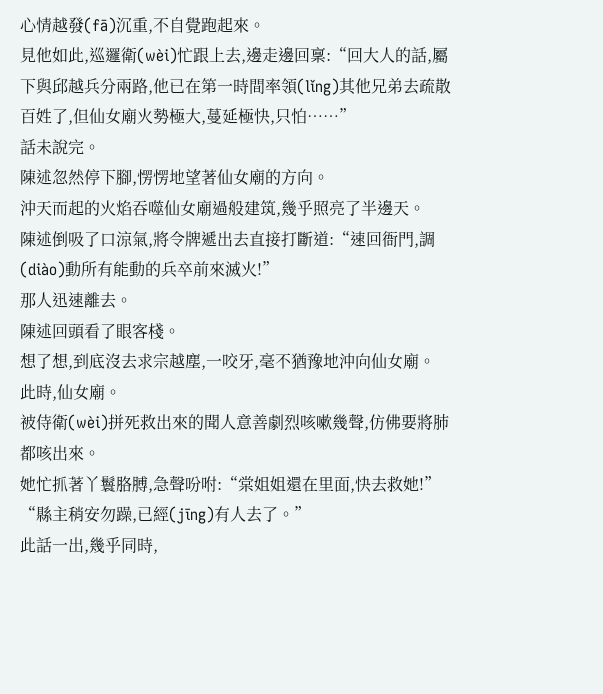心情越發(fā)沉重,不自覺跑起來。
見他如此,巡邏衛(wèi)忙跟上去,邊走邊回稟:“回大人的話,屬下與邱越兵分兩路,他已在第一時間率領(lǐng)其他兄弟去疏散百姓了,但仙女廟火勢極大,蔓延極快,只怕……”
話未說完。
陳述忽然停下腳,愣愣地望著仙女廟的方向。
沖天而起的火焰吞噬仙女廟過般建筑,幾乎照亮了半邊天。
陳述倒吸了口涼氣,將令牌遞出去直接打斷道:“速回衙門,調(diào)動所有能動的兵卒前來滅火!”
那人迅速離去。
陳述回頭看了眼客棧。
想了想,到底沒去求宗越塵,一咬牙,毫不猶豫地沖向仙女廟。
此時,仙女廟。
被侍衛(wèi)拼死救出來的聞人意善劇烈咳嗽幾聲,仿佛要將肺都咳出來。
她忙抓著丫鬟胳膊,急聲吩咐:“棠姐姐還在里面,快去救她!”
“縣主稍安勿躁,已經(jīng)有人去了。”
此話一出,幾乎同時,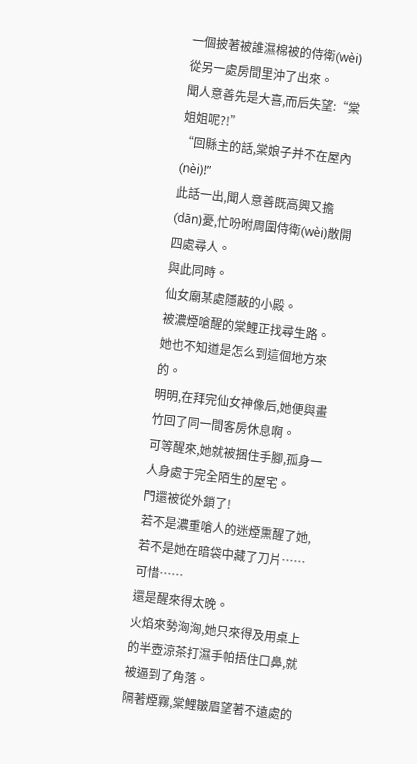一個披著被誰濕棉被的侍衛(wèi)從另一處房間里沖了出來。
聞人意善先是大喜,而后失望:“棠姐姐呢?!”
“回縣主的話,棠娘子并不在屋內(nèi)!”
此話一出,聞人意善既高興又擔(dān)憂,忙吩咐周圍侍衛(wèi)散開四處尋人。
與此同時。
仙女廟某處隱蔽的小殿。
被濃煙嗆醒的棠鯉正找尋生路。
她也不知道是怎么到這個地方來的。
明明,在拜完仙女神像后,她便與畫竹回了同一間客房休息啊。
可等醒來,她就被捆住手腳,孤身一人身處于完全陌生的屋宅。
門還被從外鎖了!
若不是濃重嗆人的迷煙熏醒了她,若不是她在暗袋中藏了刀片……
可惜……
還是醒來得太晚。
火焰來勢洶洶,她只來得及用桌上的半壺涼茶打濕手帕捂住口鼻,就被逼到了角落。
隔著煙霧,棠鯉皺眉望著不遠處的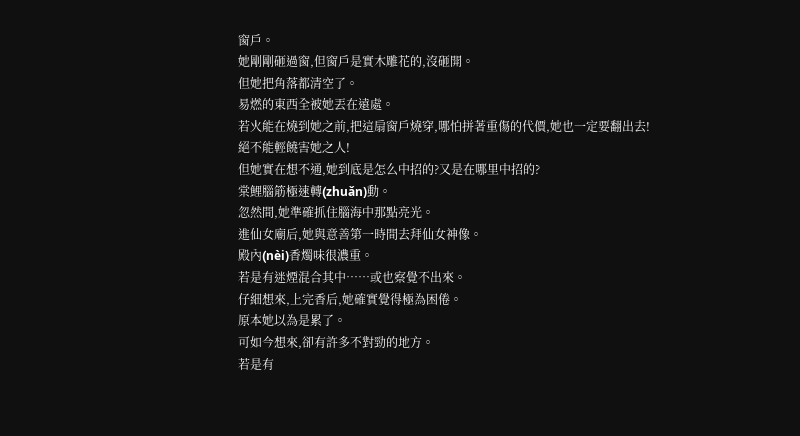窗戶。
她剛剛砸過窗,但窗戶是實木雕花的,沒砸開。
但她把角落都清空了。
易燃的東西全被她丟在遠處。
若火能在燒到她之前,把這扇窗戶燒穿,哪怕拼著重傷的代價,她也一定要翻出去!
絕不能輕饒害她之人!
但她實在想不通,她到底是怎么中招的?又是在哪里中招的?
棠鯉腦筋極速轉(zhuǎn)動。
忽然間,她準確抓住腦海中那點亮光。
進仙女廟后,她與意善第一時間去拜仙女神像。
殿內(nèi)香燭味很濃重。
若是有迷煙混合其中……或也察覺不出來。
仔細想來,上完香后,她確實覺得極為困倦。
原本她以為是累了。
可如今想來,卻有許多不對勁的地方。
若是有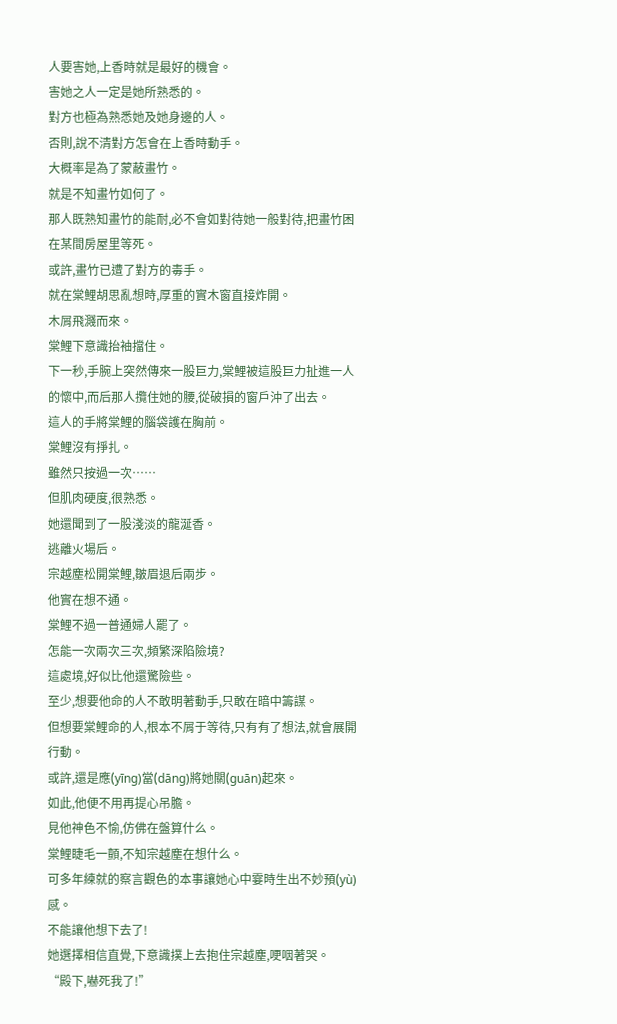人要害她,上香時就是最好的機會。
害她之人一定是她所熟悉的。
對方也極為熟悉她及她身邊的人。
否則,說不清對方怎會在上香時動手。
大概率是為了蒙蔽畫竹。
就是不知畫竹如何了。
那人既熟知畫竹的能耐,必不會如對待她一般對待,把畫竹困在某間房屋里等死。
或許,畫竹已遭了對方的毒手。
就在棠鯉胡思亂想時,厚重的實木窗直接炸開。
木屑飛濺而來。
棠鯉下意識抬袖擋住。
下一秒,手腕上突然傳來一股巨力,棠鯉被這股巨力扯進一人的懷中,而后那人攬住她的腰,從破損的窗戶沖了出去。
這人的手將棠鯉的腦袋護在胸前。
棠鯉沒有掙扎。
雖然只按過一次……
但肌肉硬度,很熟悉。
她還聞到了一股淺淡的龍涎香。
逃離火場后。
宗越塵松開棠鯉,皺眉退后兩步。
他實在想不通。
棠鯉不過一普通婦人罷了。
怎能一次兩次三次,頻繁深陷險境?
這處境,好似比他還驚險些。
至少,想要他命的人不敢明著動手,只敢在暗中籌謀。
但想要棠鯉命的人,根本不屑于等待,只有有了想法,就會展開行動。
或許,還是應(yīng)當(dāng)將她關(guān)起來。
如此,他便不用再提心吊膽。
見他神色不愉,仿佛在盤算什么。
棠鯉睫毛一顫,不知宗越塵在想什么。
可多年練就的察言觀色的本事讓她心中霎時生出不妙預(yù)感。
不能讓他想下去了!
她選擇相信直覺,下意識撲上去抱住宗越塵,哽咽著哭。
“殿下,嚇死我了!”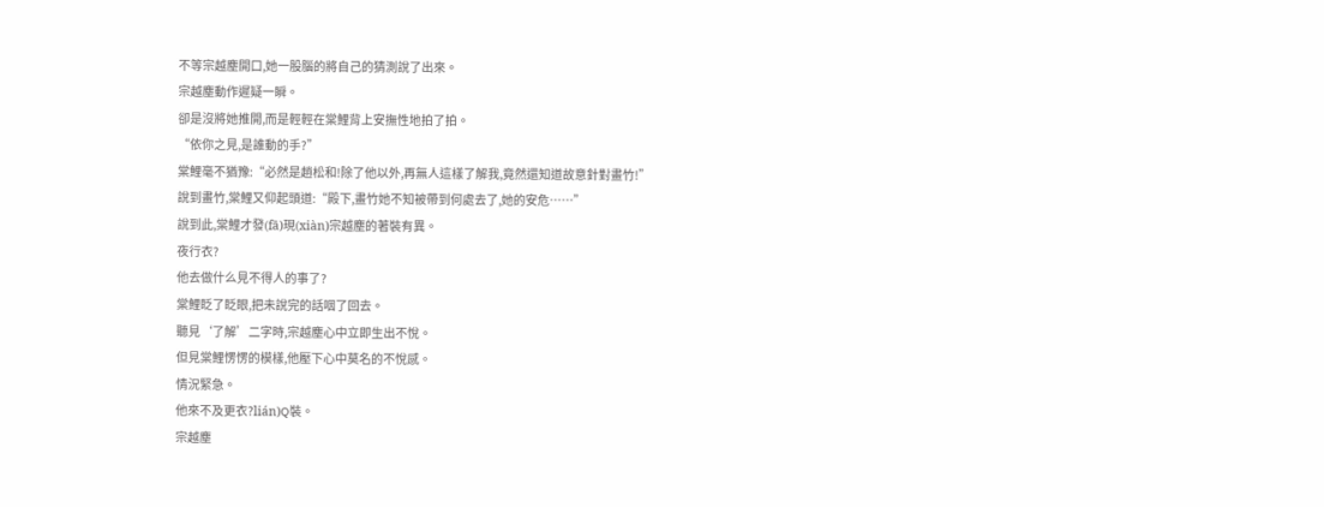不等宗越塵開口,她一股腦的將自己的猜測說了出來。
宗越塵動作遲疑一瞬。
卻是沒將她推開,而是輕輕在棠鯉背上安撫性地拍了拍。
“依你之見,是誰動的手?”
棠鯉毫不猶豫:“必然是趙松和!除了他以外,再無人這樣了解我,竟然還知道故意針對畫竹!”
說到畫竹,棠鯉又仰起頭道:“殿下,畫竹她不知被帶到何處去了,她的安危……”
說到此,棠鯉才發(fā)現(xiàn)宗越塵的著裝有異。
夜行衣?
他去做什么見不得人的事了?
棠鯉眨了眨眼,把未說完的話咽了回去。
聽見‘了解’二字時,宗越塵心中立即生出不悅。
但見棠鯉愣愣的模樣,他壓下心中莫名的不悅感。
情況緊急。
他來不及更衣?lián)Q裝。
宗越塵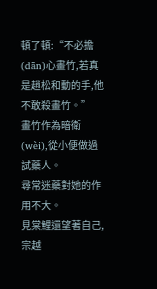頓了頓:“不必擔(dān)心畫竹,若真是趙松和動的手,他不敢殺畫竹。”
畫竹作為暗衛(wèi),從小便做過試藥人。
尋常迷藥對她的作用不大。
見棠鯉還望著自己,宗越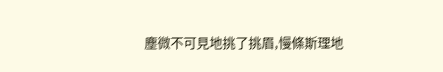塵微不可見地挑了挑眉,慢條斯理地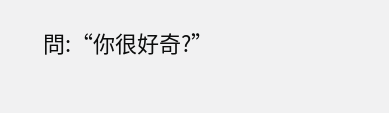問:“你很好奇?”